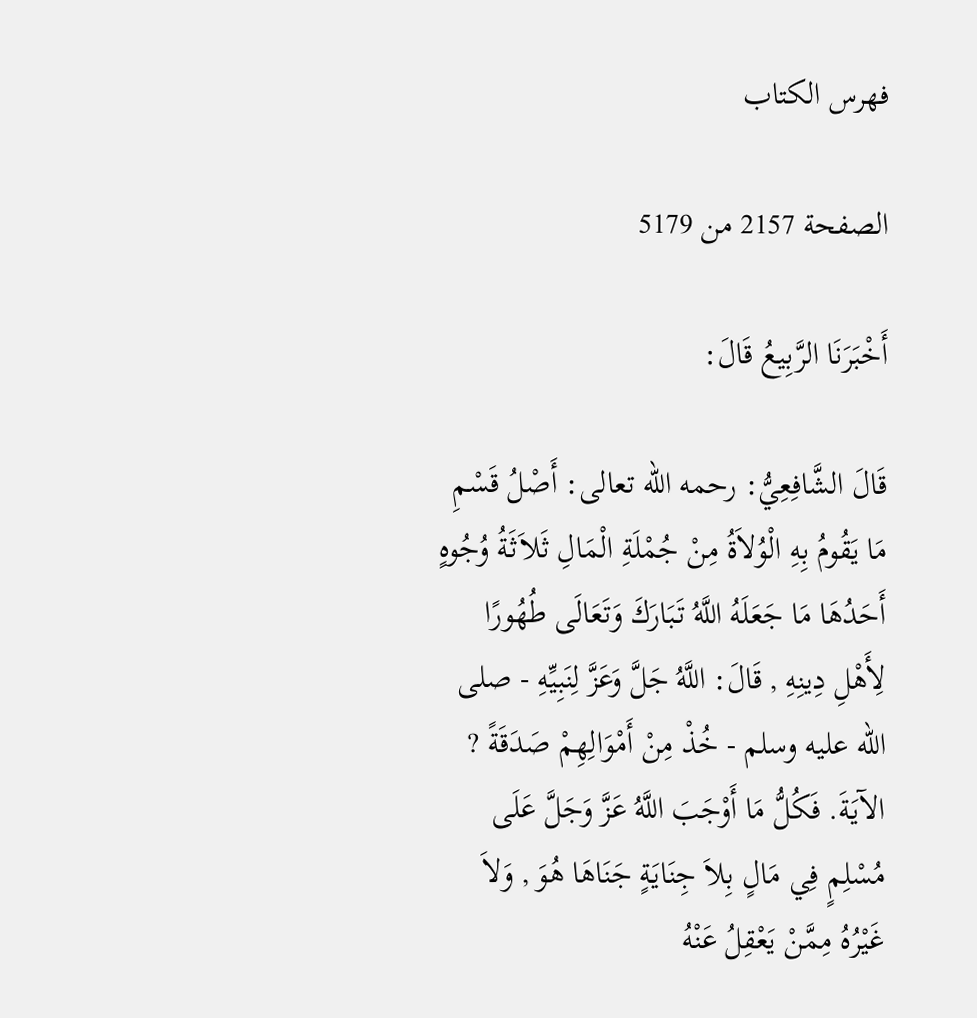فهرس الكتاب

الصفحة 2157 من 5179

أَخْبَرَنَا الرَّبِيعُ قَالَ:

قَالَ الشَّافِعِيُّ: رحمه الله تعالى: أَصْلُ قَسْمِ مَا يَقُومُ بِهِ الْوُلاَةُ مِنْ جُمْلَةِ الْمَالِ ثَلاَثَةُ وُجُوهٍ أَحَدُهَا مَا جَعَلَهُ اللَّهُ تَبَارَكَ وَتَعَالَى طُهُورًا لِأَهْلِ دِينِهِ , قَالَ: اللَّهُ جَلَّ وَعَزَّ لِنَبِيِّهِ - صلى الله عليه وسلم - خُذْ مِنْ أَمْوَالِهِمْ صَدَقَةً ? الآيَةَ. فَكُلُّ مَا أَوْجَبَ اللَّهُ عَزَّ وَجَلَّ عَلَى مُسْلِمٍ فِي مَالٍ بِلاَ جِنَايَةٍ جَنَاهَا هُوَ , وَلاَ غَيْرُهُ مِمَّنْ يَعْقِلُ عَنْهُ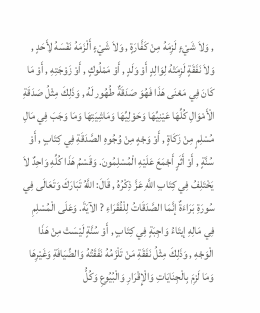, وَلاَ شَيْءٍ لَزِمَهُ مِنْ كَفَّارَةٍ , وَلاَ شَيْءٍ أَلْزَمَهُ نَفْسَهُ لِأَحَدٍ , وَلاَ نَفَقَةٍ لَزِمَتْهُ لِوَالِدٍ أَوْ وَلَدٍ , أَوْ مَمْلُوكٍ , أَوْ زَوْجَتِهِ , أَوْ مَا كَانَ فِي مَعْنَى هَذَا فَهُوَ صَدَقَةٌ طُهُور لَهُ , وَذَلِكَ مِثْلُ صَدَقَةِ الْأَمْوَالِ كُلِّهَا عَيْنِيِّهَا وَحَوْلِيِّهَا وَمَاشِيَتِهَا وَمَا وَجَبَ فِي مَالِ مُسْلِمٍ مِنْ زَكَاةٍ , أَوْ وَجْهٍ مِنْ وُجُوهِ الصَّدَقَةِ فِي كِتَابٍ , أَوْ سُنَّةٍ , أَوْ أَثَرٍ أَجْمَعَ عَلَيْهِ الْمُسْلِمُونَ. وَقَسْمُ هَذَا كُلِّهِ وَاحِدٌ لاَ يَخْتَلِفُ فِي كِتَابِ اللَّهِ عَزَّ ذِكْرُهُ , قَالَ: اللَّهُ تَبَارَكَ وَتَعَالَى فِي سُورَةِ بَرَاءَةٌ إنَّمَا الصَّدَقَاتُ لِلْفُقَرَاءِ ? الآيَةَ. وَعَلَى الْمُسْلِمِ فِي مَالِهِ إيتَاءُ وَاجِبَةٍ فِي كِتَابٍ , أَوْ سُنَّةٍ لَيْسَتْ مِنْ هَذَا الْوَجْهِ , وَذَلِكَ مِثْلُ نَفَقَةِ مَنْ تَلْزَمُهُ نَفَقَتُهُ وَالضِّيَافَةِ وَغَيْرِهَا وَمَا لَزِمَ بِالْجِنَايَاتِ وَالْإِقْرَارِ وَالْبُيُوعِ وَكُلُّ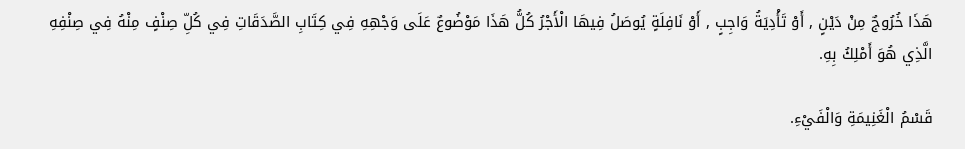هَذَا خُرُوجٌ مِنْ دَيْنٍ , أَوْ تَأْدِيَةُ وَاجِبٍ , أَوْ نَافِلَةٍ يُوصَلُ فِيهَا الْأَجْرُ كُلُّ هَذَا مَوْضُوعٌ عَلَى وَجْهِهِ فِي كِتَابِ الصَّدَقَاتِ فِي كُلِّ صِنْفٍ مِنْهُ فِي صِنْفِهِ الَّذِي هُوَ أَمْلِكُ بِهِ.

قَسْمُ الْغَنِيمَةِ وَالْفَيْءِ.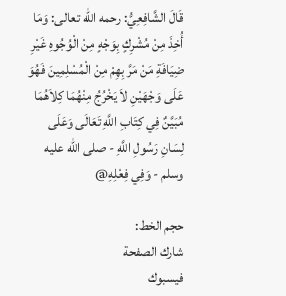قَالَ الشَّافِعِيُّ: رحمه الله تعالى: وَمَا أُخِذَ مِنْ مُشْرِكٍ بِوَجْهٍ مِنْ الْوُجُوهِ غَيْرِ ضِيَافَةِ مَنْ مَرَّ بِهِمْ مِنْ الْمُسْلِمِينَ فَهُوَ عَلَى وَجْهَيْنِ لاَ يَخْرُجُ مِنْهُمَا كِلاَهُمَا مُبَيَّنٌ فِي كِتَابِ اللَّهِ تَعَالَى وَعَلَى لِسَانِ رَسُولِ اللَّهِ - صلى الله عليه وسلم - وَفِي فِعْلِهِ@

حجم الخط:
شارك الصفحة
فيسبوك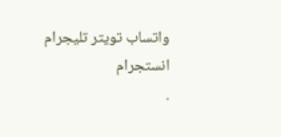واتساب تويتر تليجرام انستجرام
.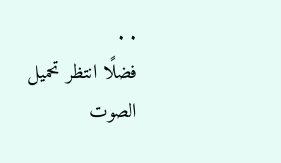. .
فضلًا انتظر تحميل الصوت